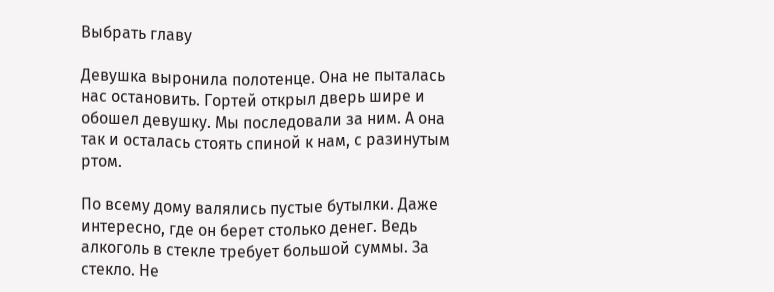Выбрать главу

Девушка выронила полотенце. Она не пыталась нас остановить. Гортей открыл дверь шире и обошел девушку. Мы последовали за ним. А она так и осталась стоять спиной к нам, с разинутым ртом.

По всему дому валялись пустые бутылки. Даже интересно, где он берет столько денег. Ведь алкоголь в стекле требует большой суммы. За стекло. Не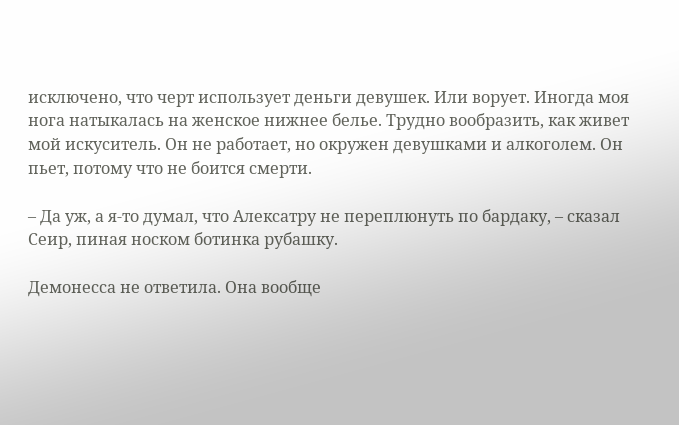исключено, что черт использует деньги девушек. Или ворует. Иногда моя нога натыкалась на женское нижнее белье. Трудно вообразить, как живет мой искуситель. Он не работает, но окружен девушками и алкоголем. Он пьет, потому что не боится смерти.

– Да уж, а я-то думал, что Алексатру не переплюнуть по бардаку, – сказал Сеир, пиная носком ботинка рубашку.

Демонесса не ответила. Она вообще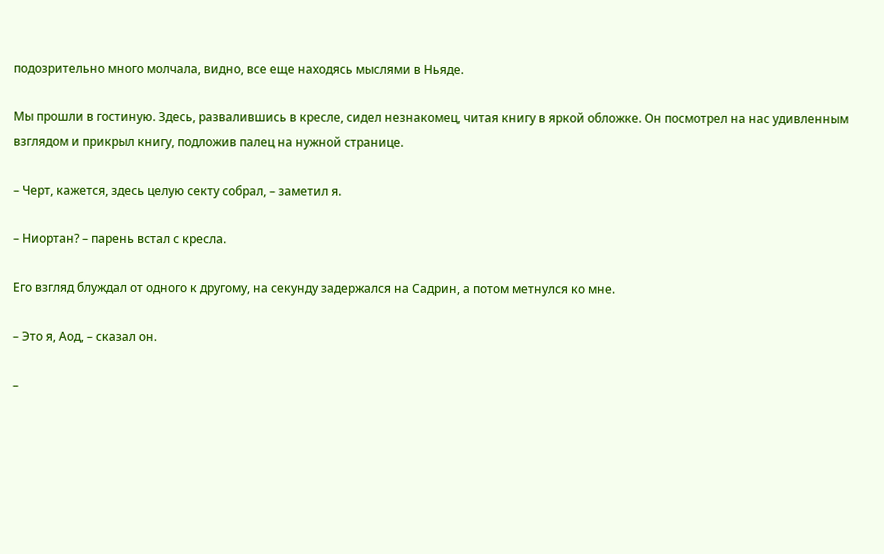подозрительно много молчала, видно, все еще находясь мыслями в Ньяде.

Мы прошли в гостиную. Здесь, развалившись в кресле, сидел незнакомец, читая книгу в яркой обложке. Он посмотрел на нас удивленным взглядом и прикрыл книгу, подложив палец на нужной странице.

– Черт, кажется, здесь целую секту собрал, – заметил я.

– Ниортан? – парень встал с кресла.

Его взгляд блуждал от одного к другому, на секунду задержался на Садрин, а потом метнулся ко мне.

– Это я, Аод, – сказал он.

–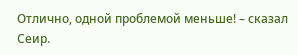Отлично, одной проблемой меньше! – сказал Сеир.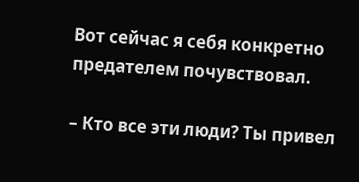Вот сейчас я себя конкретно предателем почувствовал.

– Кто все эти люди? Ты привел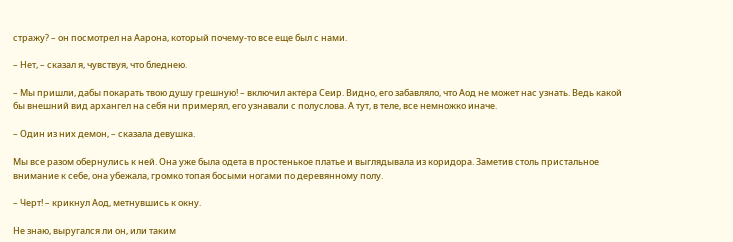стражу? – он посмотрел на Аарона, который почему-то все еще был с нами.

– Нет, – сказал я, чувствуя, что бледнею.

– Мы пришли, дабы покарать твою душу грешную! – включил актера Сеир. Видно, его забавляло, что Аод не может нас узнать. Ведь какой бы внешний вид архангел на себя ни примерял, его узнавали с полуслова. А тут, в теле, все немножко иначе.

– Один из них демон, – сказала девушка.

Мы все разом обернулись к ней. Она уже была одета в простенькое платье и выглядывала из коридора. Заметив столь пристальное внимание к себе, она убежала, громко топая босыми ногами по деревянному полу.

– Черт! – крикнул Аод, метнувшись к окну.

Не знаю, выругался ли он, или таким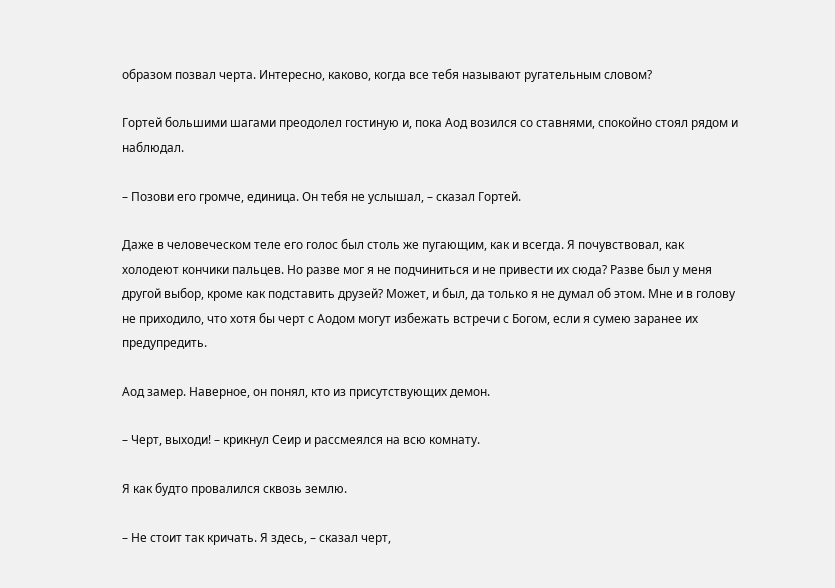образом позвал черта. Интересно, каково, когда все тебя называют ругательным словом?

Гортей большими шагами преодолел гостиную и, пока Аод возился со ставнями, спокойно стоял рядом и наблюдал.

– Позови его громче, единица. Он тебя не услышал, – сказал Гортей.

Даже в человеческом теле его голос был столь же пугающим, как и всегда. Я почувствовал, как холодеют кончики пальцев. Но разве мог я не подчиниться и не привести их сюда? Разве был у меня другой выбор, кроме как подставить друзей? Может, и был, да только я не думал об этом. Мне и в голову не приходило, что хотя бы черт с Аодом могут избежать встречи с Богом, если я сумею заранее их предупредить.

Аод замер. Наверное, он понял, кто из присутствующих демон.

– Черт, выходи! – крикнул Сеир и рассмеялся на всю комнату.

Я как будто провалился сквозь землю.

– Не стоит так кричать. Я здесь, – сказал черт,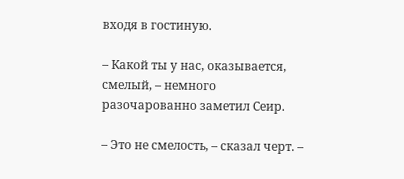входя в гостиную.

– Какой ты у нас, оказывается, смелый, – немного разочарованно заметил Сеир.

– Это не смелость, – сказал черт. –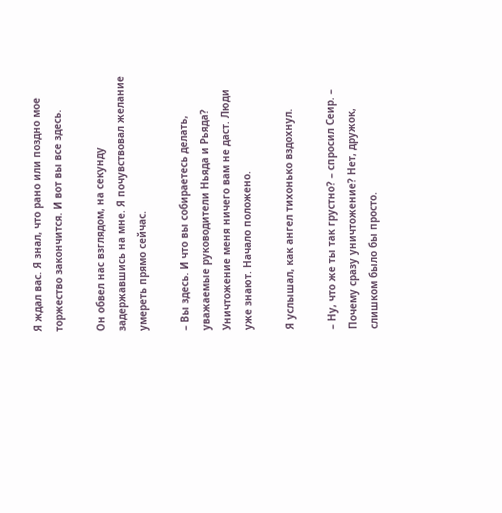Я ждал вас. Я знал, что рано или поздно мое торжество закончится. И вот вы все здесь.

Он обвел нас взглядом, на секунду задержавшись на мне. Я почувствовал желание умереть прямо сейчас.

– Вы здесь. И что вы собираетесь делать, уважаемые руководители Ньяда и Рьяда? Уничтожение меня ничего вам не даст. Люди уже знают. Начало положено.

Я услышал, как ангел тихонько вздохнул.

– Ну, что же ты так грустно? – спросил Сеир. – Почему сразу уничтожение? Нет, дружок, слишком было бы просто.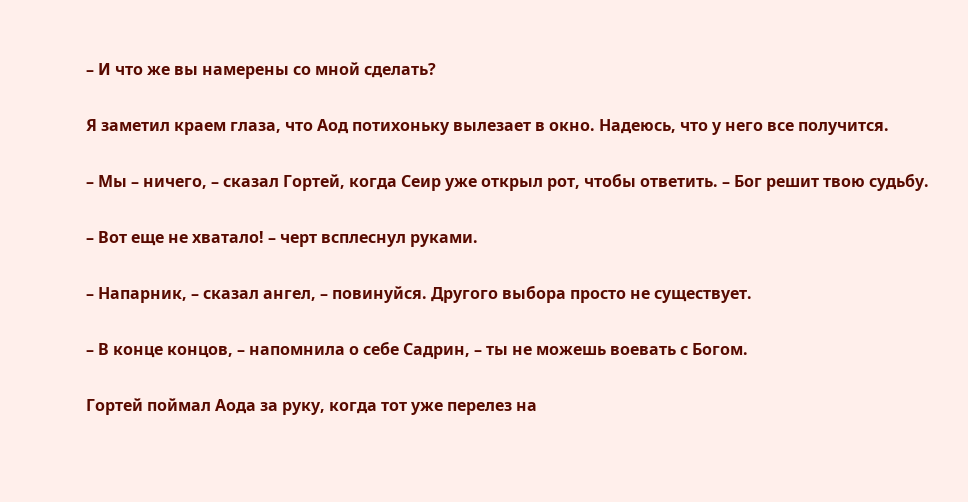– И что же вы намерены со мной сделать?

Я заметил краем глаза, что Аод потихоньку вылезает в окно. Надеюсь, что у него все получится.

– Мы – ничего, – сказал Гортей, когда Сеир уже открыл рот, чтобы ответить. – Бог решит твою судьбу.

– Вот еще не хватало! – черт всплеснул руками.

– Напарник, – сказал ангел, – повинуйся. Другого выбора просто не существует.

– В конце концов, – напомнила о себе Садрин, – ты не можешь воевать с Богом.

Гортей поймал Аода за руку, когда тот уже перелез на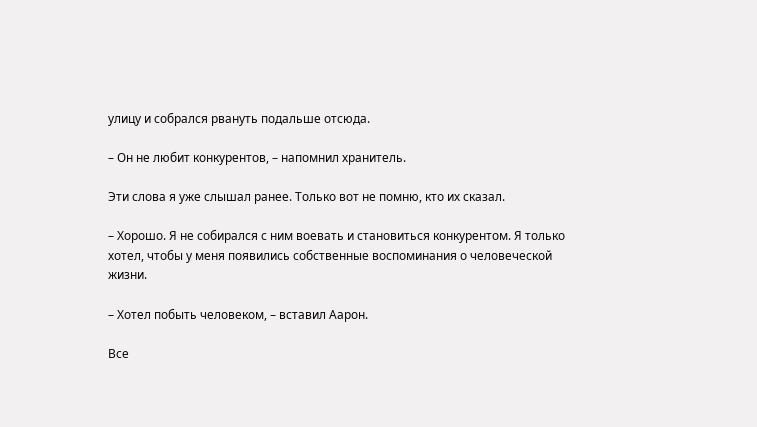улицу и собрался рвануть подальше отсюда.

– Он не любит конкурентов, – напомнил хранитель.

Эти слова я уже слышал ранее. Только вот не помню, кто их сказал.

– Хорошо. Я не собирался с ним воевать и становиться конкурентом. Я только хотел, чтобы у меня появились собственные воспоминания о человеческой жизни.

– Хотел побыть человеком, – вставил Аарон.

Все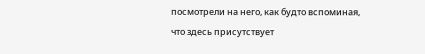посмотрели на него, как будто вспоминая, что здесь присутствует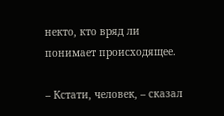некто, кто вряд ли понимает происходящее.

– Кстати, человек, – сказал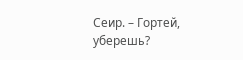Сеир. – Гортей, уберешь?